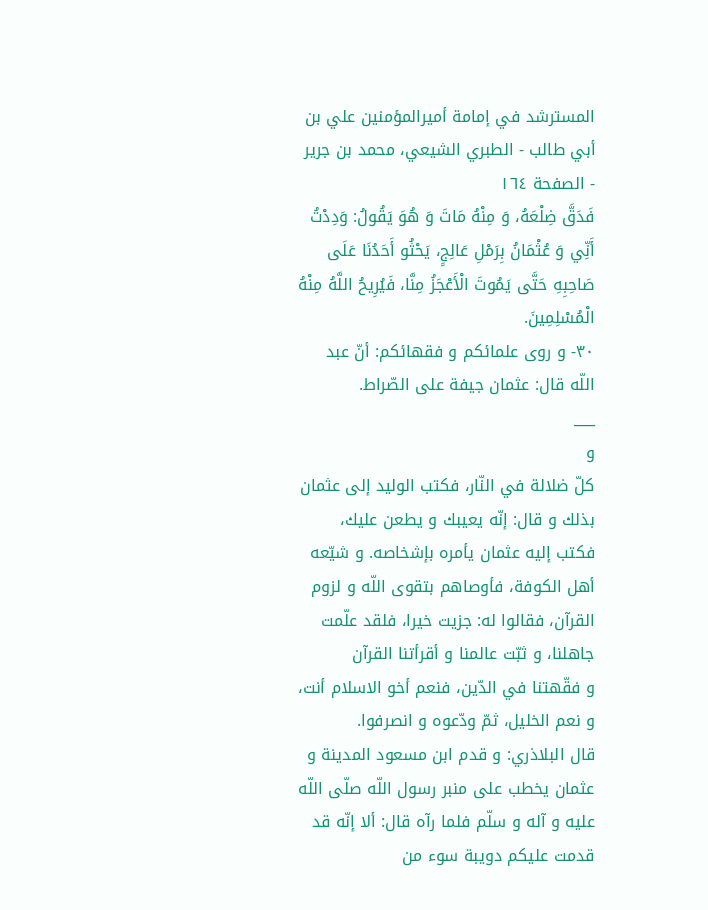المسترشد في إمامة أميرالمؤمنين علي بن أبي طالب - الطبري الشيعي، محمد بن جرير - الصفحة ١٦٤
فَدَقَّ ضِلْعَهُ، وَ مِنْهُ مَاتَ وَ هُوَ يَقُولُ: وَدِدْتُ أَنِّي وَ عُثْمَانُ بِرَمْلِ عَالِجٍ، يَحْثُو أَحَدُنَا عَلَى صَاحِبِهِ حَتَّى يَمُوتَ الْأَعْجَزُ مِنَّا، فَيُرِيحُ اللَّهُ مِنْهُ الْمُسْلِمِينَ.
٣٠- و روى علمائكم و فقهائكم: أنّ عبد اللّه قال: عثمان جيفة على الصّراط.
___
و
كلّ ضلالة في النّار، فكتب الوليد إلى عثمان بذلك و قال: إنّه يعيبك و يطعن عليك،
فكتب إليه عثمان يأمره بإشخاصه. و شيّعه أهل الكوفة، فأوصاهم بتقوى اللّه و لزوم
القرآن، فقالوا له: جزيت خيرا، فلقد علّمت جاهلنا، و ثبّت عالمنا و أقرأتنا القرآن
و فقّهتنا في الدّين، فنعم أخو الاسلام أنت، و نعم الخليل، ثمّ ودّعوه و انصرفوا.
قال البلاذري: و قدم ابن مسعود المدينة و عثمان يخطب على منبر رسول اللّه صلّى اللّه عليه و آله و سلّم فلما رآه قال: ألا إنّه قد قدمت عليكم دويبة سوء من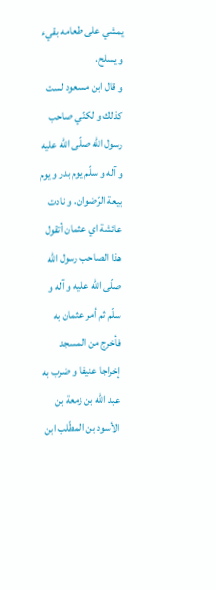يمشي على طعامه بقيء و يسلح.
و قال ابن مسعود لست كذلك و لكنّي صاحب رسول اللّه صلّى اللّه عليه و آله و سلّم يوم بدر و يوم بيعة الرّضوان. و نادت عائشة اي عثمان أتقول هذا الصاحب رسول اللّه صلّى اللّه عليه و آله و سلّم ثم أمر عثمان به فأخرج من المسجد إخراجا عنيفا و ضرب به عبد اللّه بن زمعة بن الأسود بن المطّلب ابن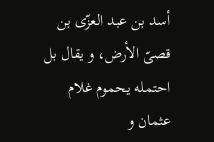أسد بن عبد العزّى بن قصىّ الأرض، و يقال بل احتمله يحموم غلام عثمان و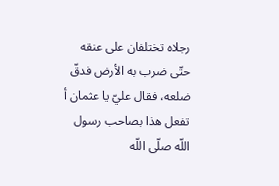رجلاه تختلفان على عنقه حتّى ضرب به الأرض فدقّ ضلعه، فقال عليّ يا عثمان أ تفعل هذا بصاحب رسول اللّه صلّى اللّه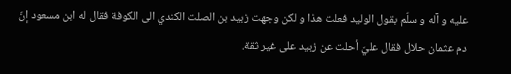عليه و آله و سلّم بقول الوليد فعلت هذا و لكن وجهت زبيد بن الصلت الكندي الى الكوفة فقال له ابن مسعود إنّ دم عثمان حلال فقال عليّ أحلت عن زبيد على غير ثقة.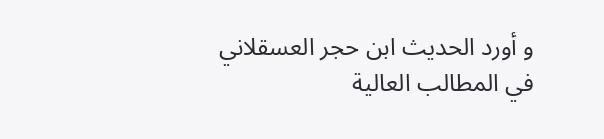و أورد الحديث ابن حجر العسقلاني في المطالب العالية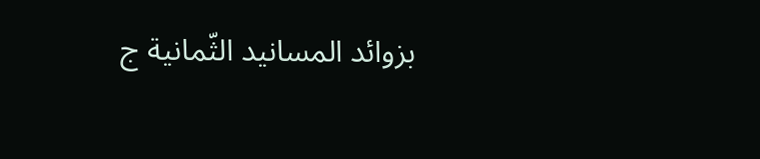بزوائد المسانيد الثّمانية ج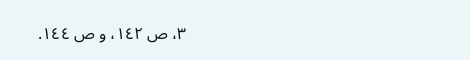٣، ص ١٤٢، و ص ١٤٤.